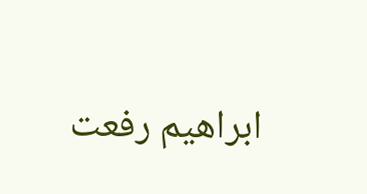ابراهيم رفعت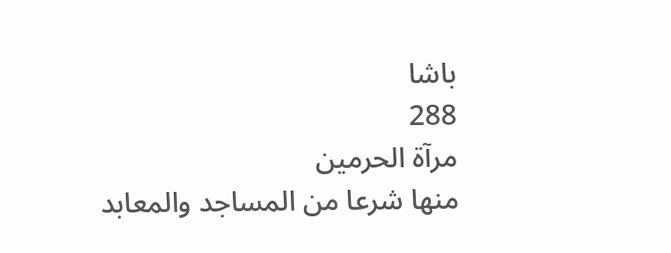باشا
288
مرآة الحرمين
منها شرعا من المساجد والمعابد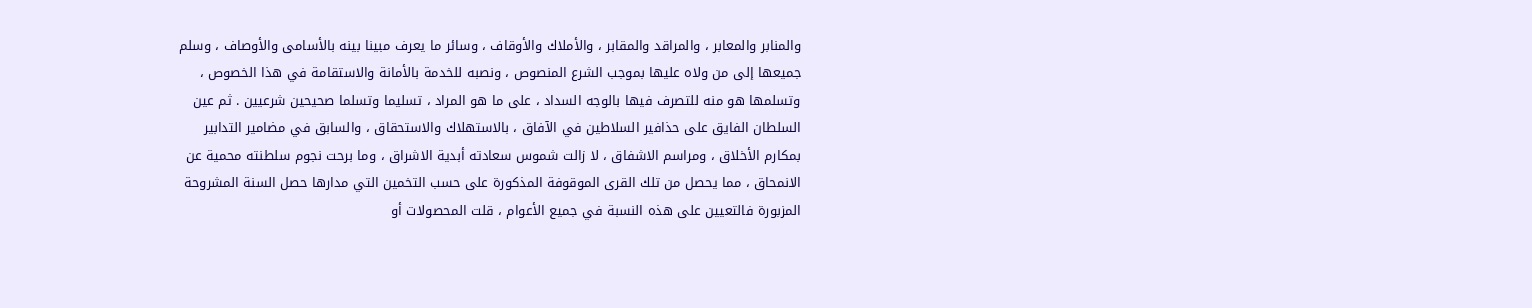والمنابر والمعابر ، والمراقد والمقابر ، والأملاك والأوقاف ، وسائر ما يعرف مبينا بينه بالأسامى والأوصاف ، وسلم جميعها إلى من ولاه عليها بموجب الشرع المنصوص ، ونصبه للخدمة بالأمانة والاستقامة في هذا الخصوص ، وتسلمها هو منه للتصرف فيها بالوجه السداد ، على ما هو المراد ، تسليما وتسلما صحيحين شرعيين . ثم عين السلطان الفايق على حذافير السلاطين في الآفاق ، بالاستهلاك والاستحقاق ، والسابق في مضامير التدابير بمكارم الأخلاق ، ومراسم الاشفاق ، لا زالت شموس سعادته أبدية الاشراق ، وما برحت نجوم سلطنته محمية عن الانمحاق ، مما يحصل من تلك القرى الموقوفة المذكورة على حسب التخمين التي مدارها حصل السنة المشروحة المزبورة فالتعيين على هذه النسبة في جميع الأعوام ، قلت المحصولات أو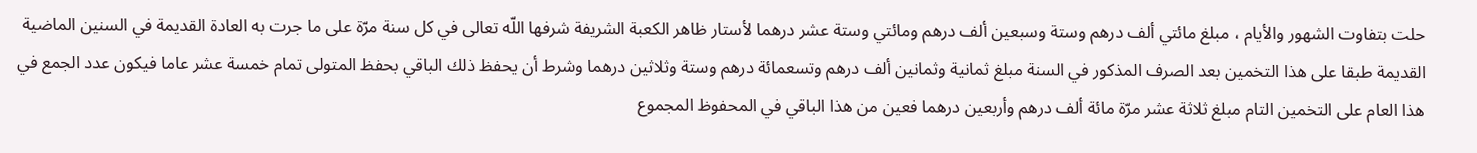حلت بتفاوت الشهور والأيام ، مبلغ مائتي ألف درهم وستة وسبعين ألف درهم ومائتي وستة عشر درهما لأستار ظاهر الكعبة الشريفة شرفها اللّه تعالى في كل سنة مرّة على ما جرت به العادة القديمة في السنين الماضية القديمة طبقا على هذا التخمين بعد الصرف المذكور في السنة مبلغ ثمانية وثمانين ألف درهم وتسعمائة درهم وستة وثلاثين درهما وشرط أن يحفظ ذلك الباقي بحفظ المتولى تمام خمسة عشر عاما فيكون عدد الجمع في هذا العام على التخمين التام مبلغ ثلاثة عشر مرّة مائة ألف درهم وأربعين درهما فعين من هذا الباقي في المحفوظ المجموع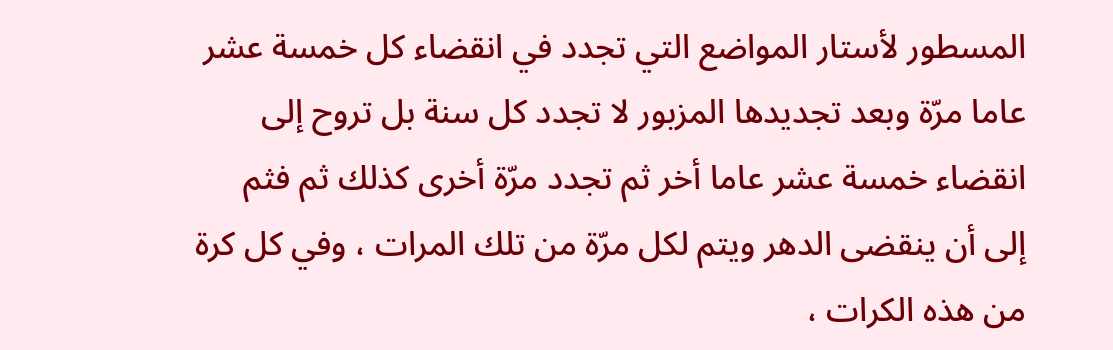المسطور لأستار المواضع التي تجدد في انقضاء كل خمسة عشر عاما مرّة وبعد تجديدها المزبور لا تجدد كل سنة بل تروح إلى انقضاء خمسة عشر عاما أخر ثم تجدد مرّة أخرى كذلك ثم فثم إلى أن ينقضى الدهر ويتم لكل مرّة من تلك المرات ، وفي كل كرة من هذه الكرات ،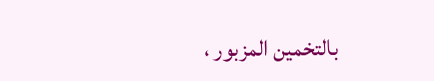بالتخمين المزبور ،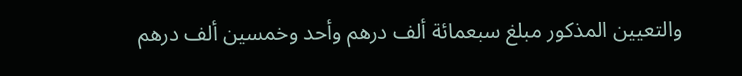والتعيين المذكور مبلغ سبعمائة ألف درهم وأحد وخمسين ألف درهم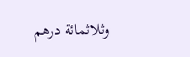وثلاثمائة درهم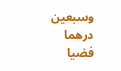وسبعين درهما فضيا